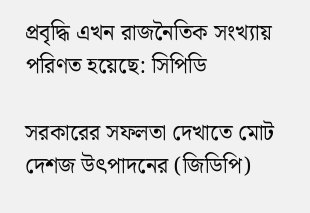প্রবৃদ্ধি এখন রাজনৈতিক সংখ্যায় পরিণত হয়েছে: সিপিডি

সরকারের সফলতা দেখাতে মোট দেশজ উৎপাদনের (জিডিপি)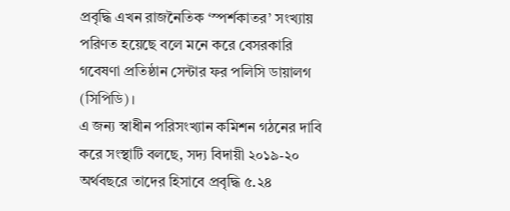প্রবৃদ্ধি এখন রাজনৈতিক ‘স্পর্শকাতর’ সংখ্যায় পরিণত হয়েছে বলে মনে করে বেসরকারি গবেষণা প্রতিষ্ঠান সেন্টার ফর পলিসি ডায়ালগ (সিপিডি)।
এ জন্য স্বাধীন পরিসংখ্যান কমিশন গঠনের দাবি করে সংস্থাটি বলছে, সদ্য বিদায়ী ২০১৯-২০ অর্থবছরে তাদের হিসাবে প্রবৃদ্ধি ৫.২৪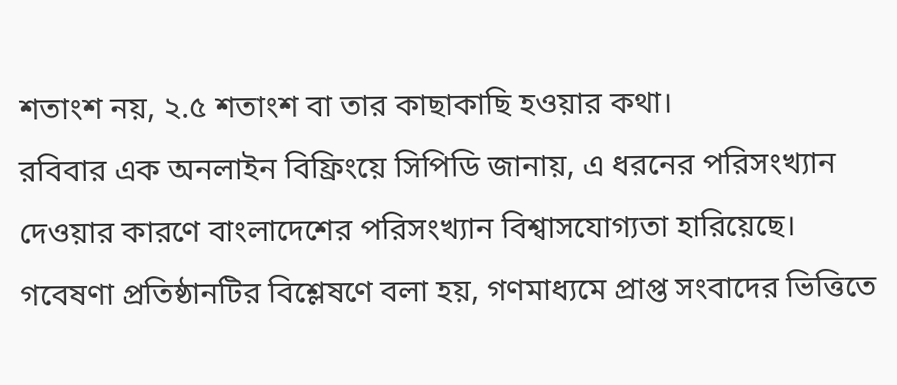শতাংশ নয়, ২.৫ শতাংশ বা তার কাছাকাছি হওয়ার কথা।
রবিবার এক অনলাইন বিফ্রিংয়ে সিপিডি জানায়, এ ধরনের পরিসংখ্যান দেওয়ার কারণে বাংলাদেশের পরিসংখ্যান বিশ্বাসযোগ্যতা হারিয়েছে।
গবেষণা প্রতিষ্ঠানটির বিশ্লেষণে বলা হয়, গণমাধ্যমে প্রাপ্ত সংবাদের ভিত্তিতে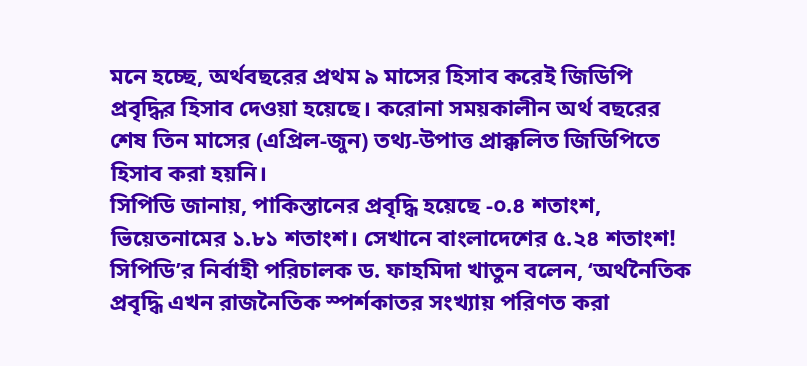মনে হচ্ছে, অর্থবছরের প্রথম ৯ মাসের হিসাব করেই জিডিপি প্রবৃদ্ধির হিসাব দেওয়া হয়েছে। করোনা সময়কালীন অর্থ বছরের শেষ তিন মাসের (এপ্রিল-জুন) তথ্য-উপাত্ত প্রাক্কলিত জিডিপিতে হিসাব করা হয়নি।
সিপিডি জানায়, পাকিস্তানের প্রবৃদ্ধি হয়েছে -০.৪ শতাংশ, ভিয়েতনামের ১.৮১ শতাংশ। সেখানে বাংলাদেশের ৫.২৪ শতাংশ!
সিপিডি’র নির্বাহী পরিচালক ড. ফাহমিদা খাতুন বলেন, ‘অর্থনৈতিক প্রবৃদ্ধি এখন রাজনৈতিক স্পর্শকাতর সংখ্যায় পরিণত করা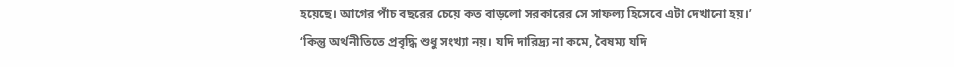হয়েছে। আগের পাঁচ বছরের চেয়ে কত বাড়লো সরকারের সে সাফল্য হিসেবে এটা দেখানো হয়।’
‘কিন্তু অর্থনীতিতে প্রবৃদ্ধি শুধু সংখ্যা নয়। যদি দারিদ্র্য না কমে, বৈষম্য যদি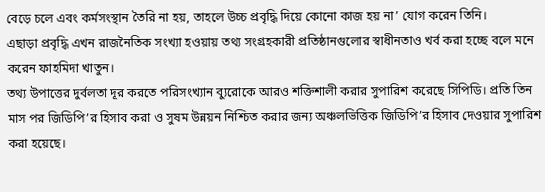বেড়ে চলে এবং কর্মসংস্থান তৈরি না হয়, তাহলে উচ্চ প্রবৃদ্ধি দিয়ে কোনো কাজ হয় না’ যোগ করেন তিনি।
এছাড়া প্রবৃদ্ধি এখন রাজনৈতিক সংখ্যা হওয়ায় তথ্য সংগ্রহকারী প্রতিষ্ঠানগুলোর স্বাধীনতাও খর্ব করা হচ্ছে বলে মনে করেন ফাহমিদা খাতুন।
তথ্য উপাত্তের দুর্বলতা দূর করতে পরিসংখ্যান ব্যুরোকে আরও শক্তিশালী করার সুপারিশ করেছে সিপিডি। প্রতি তিন মাস পর জিডিপি’র হিসাব করা ও সুষম উন্নয়ন নিশ্চিত করার জন্য অঞ্চলভিত্তিক জিডিপি’র হিসাব দেওয়ার সুপারিশ করা হয়েছে।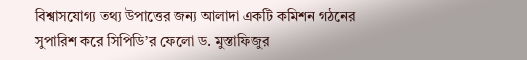বিশ্বাসযোগ্য তথ্য উপাত্তের জন্য আলাদা একটি কমিশন গঠনের সুপারিশ করে সিপিডি’র ফেলো ড. মুস্তাফিজুর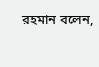রহমান বলেন,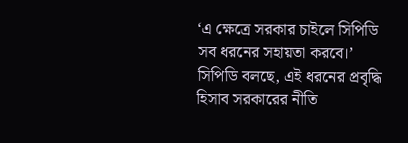‘এ ক্ষেত্রে সরকার চাইলে সিপিডি সব ধরনের সহায়তা করবে।’
সিপিডি বলছে, এই ধরনের প্রবৃদ্ধি হিসাব সরকারের নীতি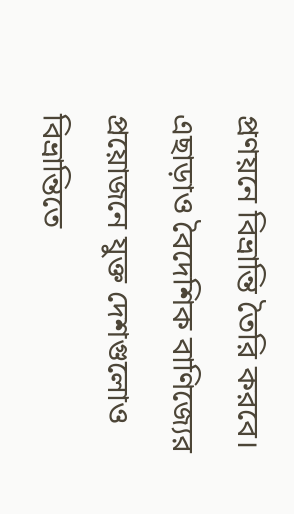প্রণয়নে বিভ্রান্তি তৈরি করবে। এছাড়াও বৈদেশিক বাণিজ্যের প্রয়োজনে যুক্ত দেশগুলোও বিভ্রান্তিতে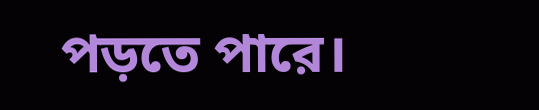পড়তে পারে।